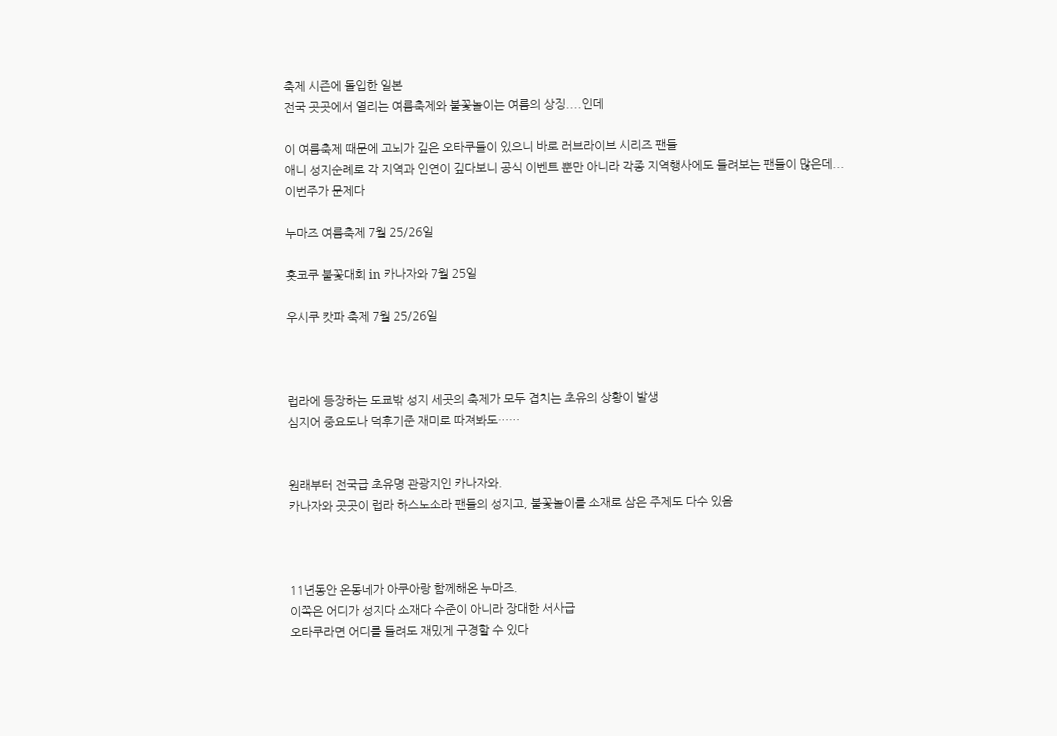축제 시즌에 돌입한 일본
전국 곳곳에서 열리는 여름축제와 불꽃놀이는 여름의 상징....인데

이 여름축제 때문에 고뇌가 깊은 오타쿠들이 있으니 바로 러브라이브 시리즈 팬들
애니 성지순례로 각 지역과 인연이 깊다보니 공식 이벤트 뿐만 아니라 각종 지역행사에도 들려보는 팬들이 많은데...
이번주가 문제다

누마즈 여름축제 7월 25/26일

홋코쿠 불꽃대회 in 카나자와 7월 25일

우시쿠 캇파 축제 7월 25/26일



럽라에 등장하는 도쿄밖 성지 세곳의 축제가 모두 겹치는 초유의 상황이 발생
심지어 중요도나 덕후기준 재미로 따져봐도……


원래부터 전국급 초유명 관광지인 카나자와.
카나자와 곳곳이 럽라 하스노소라 팬들의 성지고, 불꽃놀이를 소재로 삼은 주제도 다수 있음



11년동안 온동네가 아쿠아랑 함께해온 누마즈.
이쪽은 어디가 성지다 소재다 수준이 아니라 장대한 서사급
오타쿠라면 어디를 들려도 재밌게 구경할 수 있다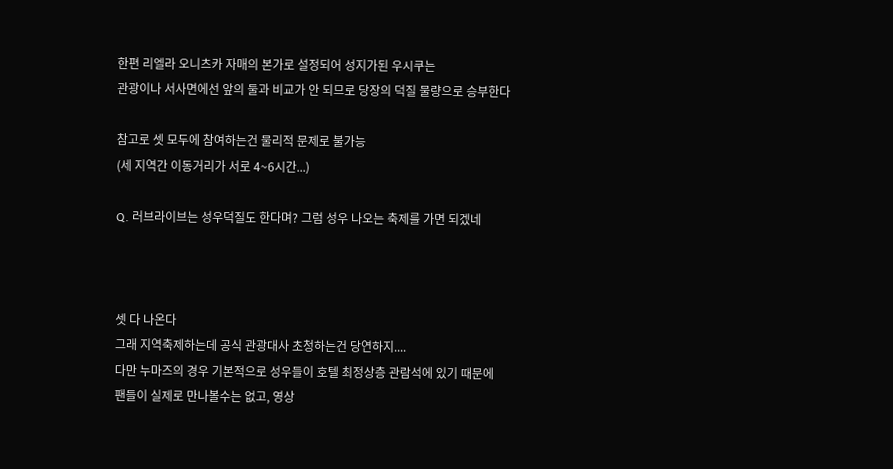한편 리엘라 오니츠카 자매의 본가로 설정되어 성지가된 우시쿠는
관광이나 서사면에선 앞의 둘과 비교가 안 되므로 당장의 덕질 물량으로 승부한다

참고로 셋 모두에 참여하는건 물리적 문제로 불가능
(세 지역간 이동거리가 서로 4~6시간...)

Q. 러브라이브는 성우덕질도 한다며? 그럼 성우 나오는 축제를 가면 되겠네



셋 다 나온다
그래 지역축제하는데 공식 관광대사 초청하는건 당연하지....
다만 누마즈의 경우 기본적으로 성우들이 호텔 최정상층 관람석에 있기 때문에
팬들이 실제로 만나볼수는 없고, 영상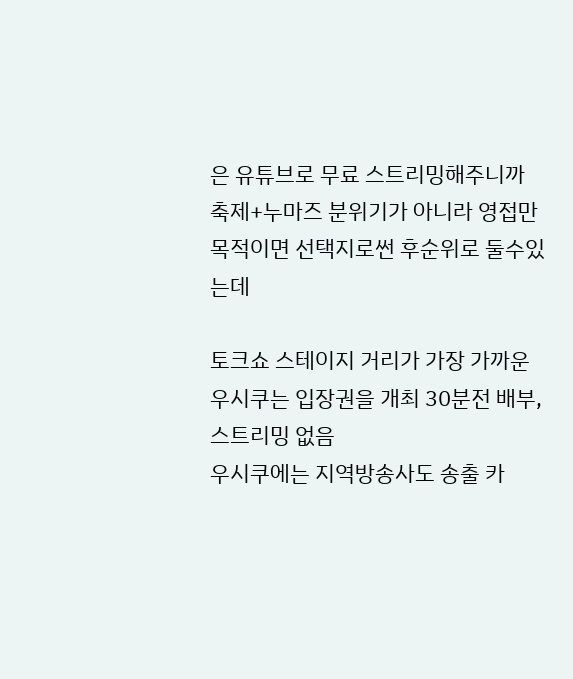은 유튜브로 무료 스트리밍해주니까
축제+누마즈 분위기가 아니라 영접만 목적이면 선택지로썬 후순위로 둘수있는데

토크쇼 스테이지 거리가 가장 가까운 우시쿠는 입장권을 개최 30분전 배부, 스트리밍 없음
우시쿠에는 지역방송사도 송출 카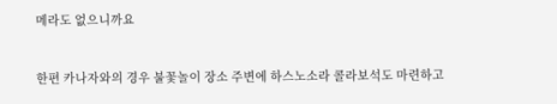메라도 없으니까요


한편 카나자와의 경우 불꽃놀이 장소 주변에 하스노소라 콜라보석도 마련하고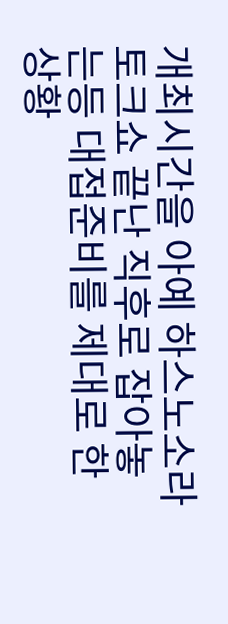개최시간을 아예 하스노소라 토크쇼 끝난 직후로 잡아놓는등 대접준비를 제대로 한 상황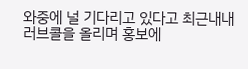와중에 널 기다리고 있다고 최근내내 러브콜을 올리며 홍보에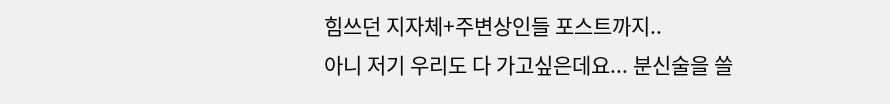힘쓰던 지자체+주변상인들 포스트까지..
아니 저기 우리도 다 가고싶은데요... 분신술을 쓸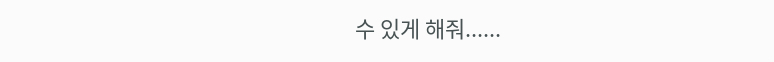수 있게 해줘......